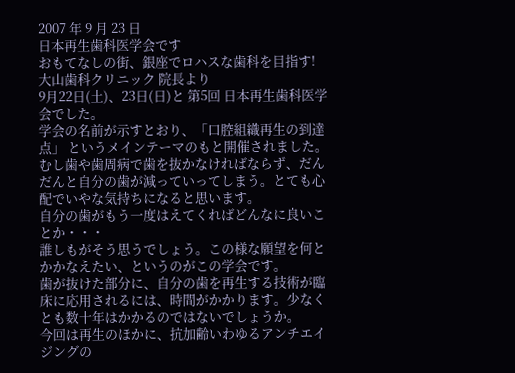2007 年 9 月 23 日
日本再生歯科医学会です
おもてなしの街、銀座でロハスな歯科を目指す!
大山歯科クリニック 院長より
9月22日(土)、23日(日)と 第5回 日本再生歯科医学会でした。
学会の名前が示すとおり、「口腔組織再生の到達点」 というメインテーマのもと開催されました。
むし歯や歯周病で歯を抜かなければならず、だんだんと自分の歯が減っていってしまう。とても心配でいやな気持ちになると思います。
自分の歯がもう一度はえてくればどんなに良いことか・・・
誰しもがそう思うでしょう。この様な願望を何とかかなえたい、というのがこの学会です。
歯が抜けた部分に、自分の歯を再生する技術が臨床に応用されるには、時間がかかります。少なくとも数十年はかかるのではないでしょうか。
今回は再生のほかに、抗加齢いわゆるアンチエイジングの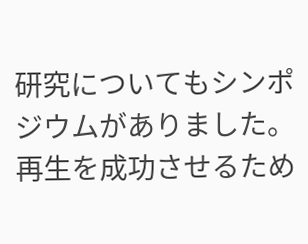研究についてもシンポジウムがありました。
再生を成功させるため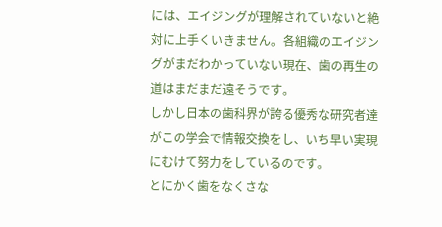には、エイジングが理解されていないと絶対に上手くいきません。各組織のエイジングがまだわかっていない現在、歯の再生の道はまだまだ遠そうです。
しかし日本の歯科界が誇る優秀な研究者達がこの学会で情報交換をし、いち早い実現にむけて努力をしているのです。
とにかく歯をなくさな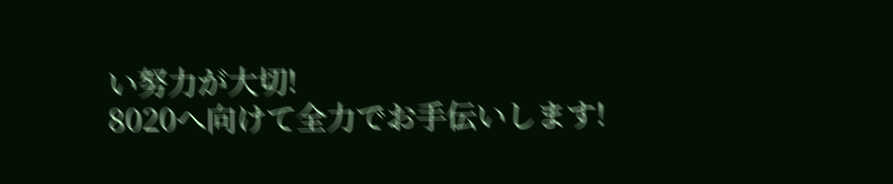い努力が大切!
8020へ向けて全力でお手伝いします!